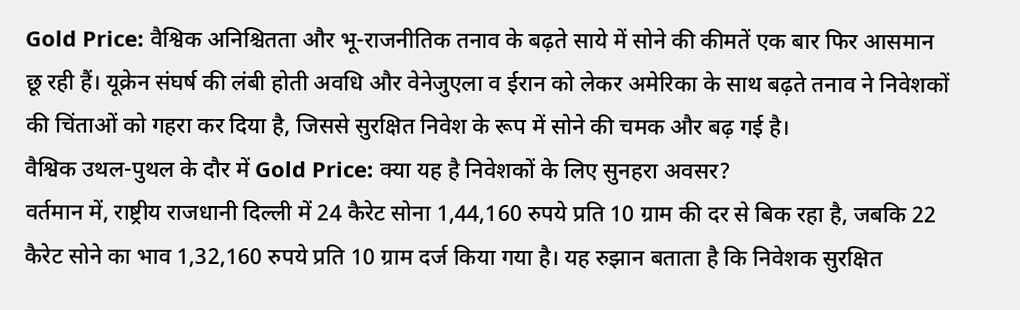Gold Price: वैश्विक अनिश्चितता और भू-राजनीतिक तनाव के बढ़ते साये में सोने की कीमतें एक बार फिर आसमान छू रही हैं। यूक्रेन संघर्ष की लंबी होती अवधि और वेनेजुएला व ईरान को लेकर अमेरिका के साथ बढ़ते तनाव ने निवेशकों की चिंताओं को गहरा कर दिया है, जिससे सुरक्षित निवेश के रूप में सोने की चमक और बढ़ गई है।
वैश्विक उथल-पुथल के दौर में Gold Price: क्या यह है निवेशकों के लिए सुनहरा अवसर?
वर्तमान में, राष्ट्रीय राजधानी दिल्ली में 24 कैरेट सोना 1,44,160 रुपये प्रति 10 ग्राम की दर से बिक रहा है, जबकि 22 कैरेट सोने का भाव 1,32,160 रुपये प्रति 10 ग्राम दर्ज किया गया है। यह रुझान बताता है कि निवेशक सुरक्षित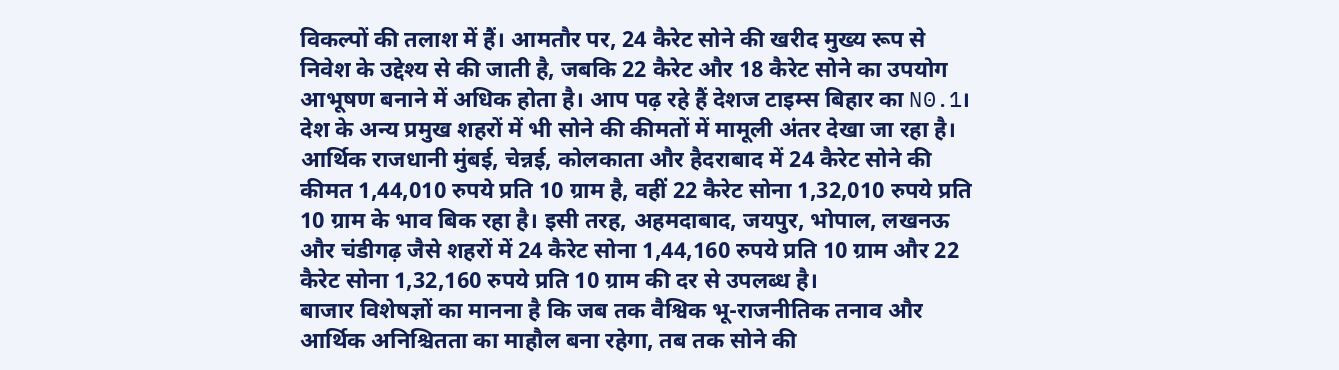विकल्पों की तलाश में हैं। आमतौर पर, 24 कैरेट सोने की खरीद मुख्य रूप से निवेश के उद्देश्य से की जाती है, जबकि 22 कैरेट और 18 कैरेट सोने का उपयोग आभूषण बनाने में अधिक होता है। आप पढ़ रहे हैं देशज टाइम्स बिहार का N0.1।
देश के अन्य प्रमुख शहरों में भी सोने की कीमतों में मामूली अंतर देखा जा रहा है। आर्थिक राजधानी मुंबई, चेन्नई, कोलकाता और हैदराबाद में 24 कैरेट सोने की कीमत 1,44,010 रुपये प्रति 10 ग्राम है, वहीं 22 कैरेट सोना 1,32,010 रुपये प्रति 10 ग्राम के भाव बिक रहा है। इसी तरह, अहमदाबाद, जयपुर, भोपाल, लखनऊ और चंडीगढ़ जैसे शहरों में 24 कैरेट सोना 1,44,160 रुपये प्रति 10 ग्राम और 22 कैरेट सोना 1,32,160 रुपये प्रति 10 ग्राम की दर से उपलब्ध है।
बाजार विशेषज्ञों का मानना है कि जब तक वैश्विक भू-राजनीतिक तनाव और आर्थिक अनिश्चितता का माहौल बना रहेगा, तब तक सोने की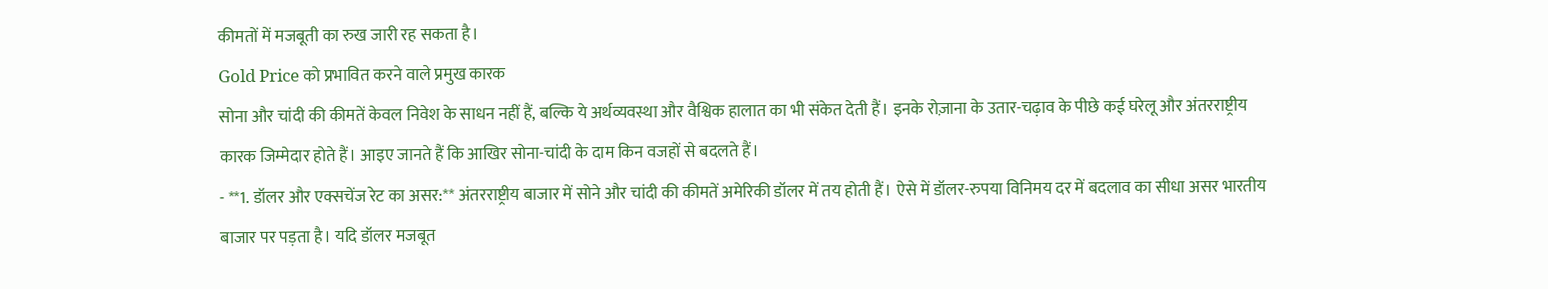कीमतों में मजबूती का रुख जारी रह सकता है।
Gold Price को प्रभावित करने वाले प्रमुख कारक
सोना और चांदी की कीमतें केवल निवेश के साधन नहीं हैं, बल्कि ये अर्थव्यवस्था और वैश्विक हालात का भी संकेत देती हैं। इनके रोज़ाना के उतार-चढ़ाव के पीछे कई घरेलू और अंतरराष्ट्रीय कारक जिम्मेदार होते हैं। आइए जानते हैं कि आखिर सोना-चांदी के दाम किन वजहों से बदलते हैं।
- **1. डॉलर और एक्सचेंज रेट का असर:** अंतरराष्ट्रीय बाजार में सोने और चांदी की कीमतें अमेरिकी डॉलर में तय होती हैं। ऐसे में डॉलर-रुपया विनिमय दर में बदलाव का सीधा असर भारतीय बाजार पर पड़ता है। यदि डॉलर मजबूत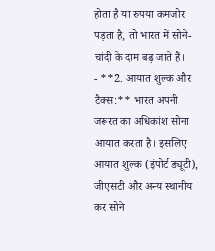होता है या रुपया कमजोर पड़ता है, तो भारत में सोने-चांदी के दाम बढ़ जाते हैं।
- **2. आयात शुल्क और टैक्स:** भारत अपनी जरूरत का अधिकांश सोना आयात करता है। इसलिए आयात शुल्क (इंपोर्ट ड्यूटी), जीएसटी और अन्य स्थानीय कर सोने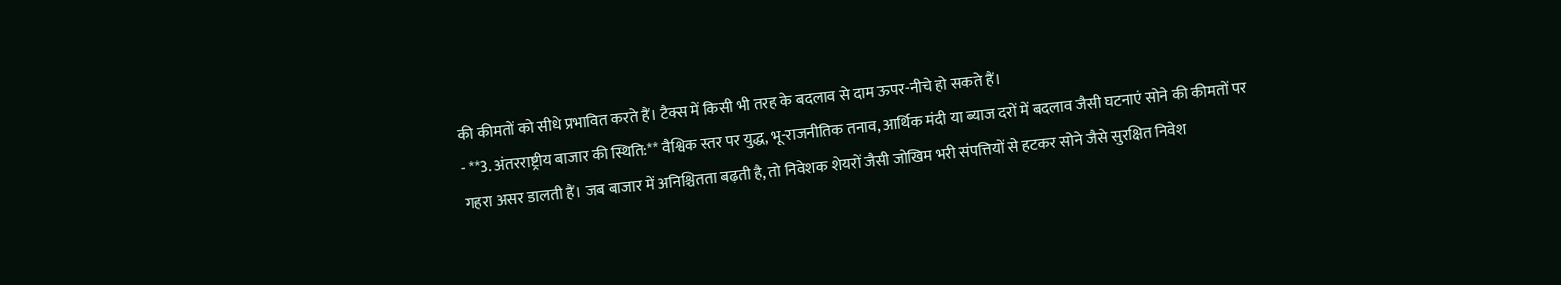की कीमतों को सीधे प्रभावित करते हैं। टैक्स में किसी भी तरह के बदलाव से दाम ऊपर-नीचे हो सकते हैं।
- **3. अंतरराष्ट्रीय बाजार की स्थिति:** वैश्विक स्तर पर युद्ध, भू-राजनीतिक तनाव, आर्थिक मंदी या ब्याज दरों में बदलाव जैसी घटनाएं सोने की कीमतों पर गहरा असर डालती हैं। जब बाजार में अनिश्चितता बढ़ती है, तो निवेशक शेयरों जैसी जोखिम भरी संपत्तियों से हटकर सोने जैसे सुरक्षित निवेश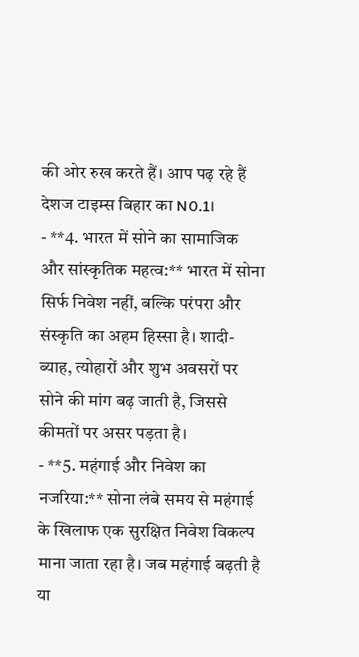की ओर रुख करते हैं। आप पढ़ रहे हैं देशज टाइम्स बिहार का N0.1।
- **4. भारत में सोने का सामाजिक और सांस्कृतिक महत्व:** भारत में सोना सिर्फ निवेश नहीं, बल्कि परंपरा और संस्कृति का अहम हिस्सा है। शादी-ब्याह, त्योहारों और शुभ अवसरों पर सोने की मांग बढ़ जाती है, जिससे कीमतों पर असर पड़ता है।
- **5. महंगाई और निवेश का नजरिया:** सोना लंबे समय से महंगाई के खिलाफ एक सुरक्षित निवेश विकल्प माना जाता रहा है। जब महंगाई बढ़ती है या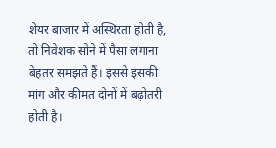शेयर बाजार में अस्थिरता होती है, तो निवेशक सोने में पैसा लगाना बेहतर समझते हैं। इससे इसकी मांग और कीमत दोनों में बढ़ोतरी होती है।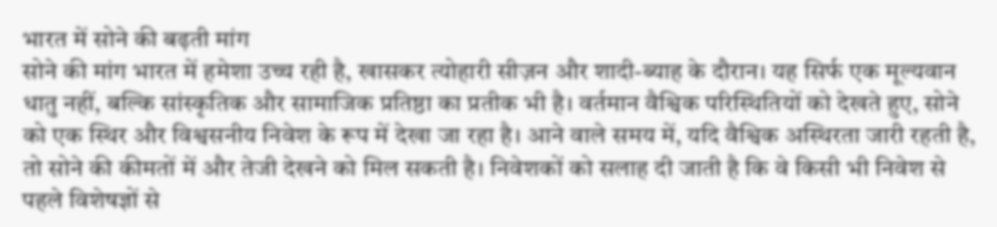भारत में सोने की बढ़ती मांग
सोने की मांग भारत में हमेशा उच्च रही है, खासकर त्योहारी सीज़न और शादी-ब्याह के दौरान। यह सिर्फ एक मूल्यवान धातु नहीं, बल्कि सांस्कृतिक और सामाजिक प्रतिष्ठा का प्रतीक भी है। वर्तमान वैश्विक परिस्थितियों को देखते हुए, सोने को एक स्थिर और विश्वसनीय निवेश के रूप में देखा जा रहा है। आने वाले समय में, यदि वैश्विक अस्थिरता जारी रहती है, तो सोने की कीमतों में और तेजी देखने को मिल सकती है। निवेशकों को सलाह दी जाती है कि वे किसी भी निवेश से पहले विशेषज्ञों से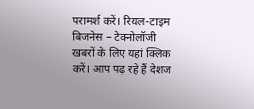परामर्श करें। रियल-टाइम बिजनेस – टेक्नोलॉजी खबरों के लिए यहां क्लिक करें। आप पढ़ रहे हैं देशज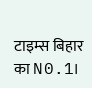टाइम्स बिहार का N0.1।